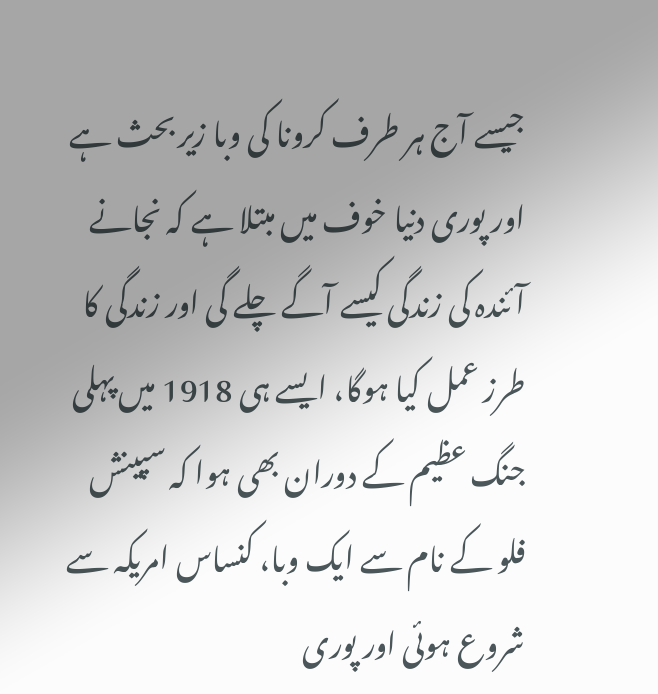جیسے آج ہر طرف کرونا کی وبا زیر بحث ہے اور پوری دنیا خوف میں مبتلا ہے کہ نجانے آئندہ کی زندگی کیسے آگے چلے گی اور زندگی کا طرز عمل کیا ہوگا، ایسے ہی 1918 میں پہلی جنگ عظیم کے دوران بھی ہوا کہ سپینش فلو کے نام سے ایک وبا، کنساس امریکہ سے شروع ہوئی اور پوری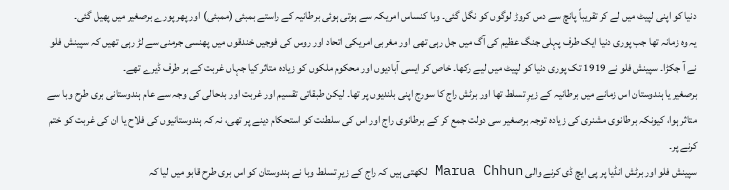دنیا کو اپنی لپیٹ میں لے کر تقریباً پانچ سے دس کروڑ لوگوں کو نگل گئی۔ وبا کنساس امریکہ سے ہوتی ہوئی برطانیہ کے راستے بمبئی (ممبئی) اور پھر پورے برصغیر میں پھیل گئی۔
یہ وہ زمانہ تھا جب پوری دنیا ایک طرف پہلی جنگ عظیم کی آگ میں جل رہی تھی اور مغربی امریکی اتحاد اور روس کی فوجیں خندقوں میں پھنسی جرمنی سے لڑ رہی تھیں کہ سپینش فلو نے آ جکڑا۔ سپینش فلو نے 1919 تک پوری دنیا کو لپیٹ میں لیے رکھا۔ خاص کر ایسی آبادیوں اور محکوم ملکوں کو زیادہ متاثر کیا جہاں غربت کے ہر طرف ڈیرے تھے۔
برصغیر یا ہندوستان اس زمانے میں برطانیہ کے زیرِ تسلط تھا اور برٹش راج کا سورج اپنی بلندیوں پر تھا۔ لیکن طبقاتی تقسیم اور غربت اور بدحالی کی وجہ سے عام ہندوستانی بری طرح وبا سے متاثر ہوا، کیونکہ برطانوی مشنری کی زیادہ توجہ برصغیر سی دولت جمع کر کے برطانوی راج اور اس کی سلطنت کو استحکام دینے پر تھی، نہ کہ ہندوستانیوں کی فلاح یا ان کی غربت کو ختم کرنے پر۔
سپینش فلو اور برٹش انڈیا پر پی ایچ ڈی کرنے والی Marua Chhun لکھتی ہیں کہ راج کے زیرِ تسلط وبا نے ہندوستان کو اس بری طرح قابو میں لیا کہ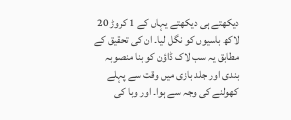دیکھتے ہی دیکھتے یہاں کے 1 کروڑ 20 لاکھ باسیوں کو نگل لیا۔ ان کی تحقیق کے مطابق یہ سب لاک ڈاؤن کو بنا منصوبہ بندی اور جلد بازی میں وقت سے پہلے کھولنے کی وجہ سے ہوا۔ اور وبا کی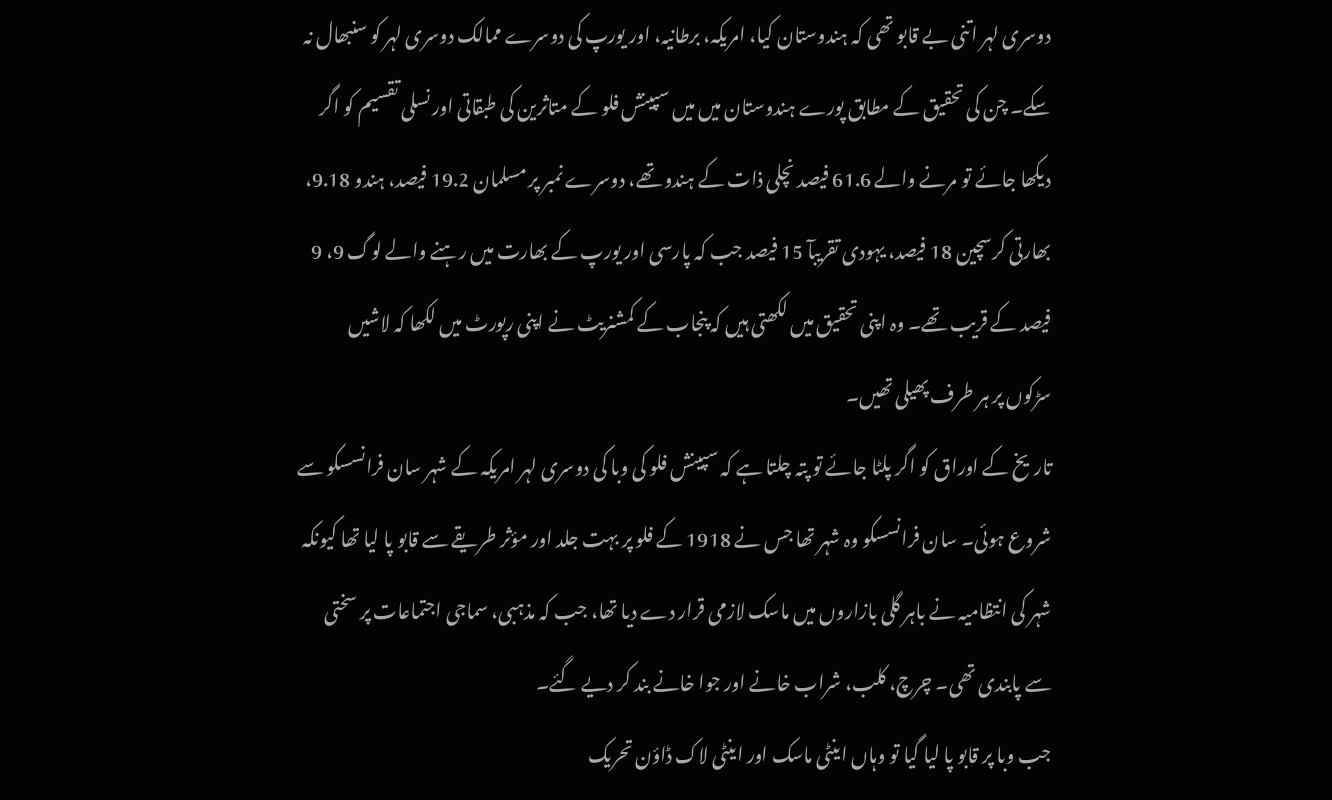دوسری لہر اتنی بے قابو تھی کہ ہندوستان کیا، امریکہ، برطانیہ، اور یورپ کی دوسرے ممالک دوسری لہر کو سنبھال نہ سکے۔ چن کی تحقیق کے مطابق پورے ہندوستان میں میں سپینش فلو کے متاثرین کی طبقاتی اور نسلی تقسیم کو اگر دیکھا جائے تو مرنے والے 61.6 فیصد نچلی ذات کے ہندو تھے، دوسرے نمبر پر مسلمان 19.2 فیصد، ہندو 9.18، بھارتی کرسچین 18 فیصد، یہودی تقریبآ 15 فیصد جب کہ پارسی اور یورپ کے بھارت میں رہنے والے لوگ 9، 9 فیصد کے قریب تھے۔ وہ اپنی تحقیق میں لکھتی ہیں کہ پنجاب کے کمشنریٹ نے اپنی رپورٹ میں لکھا کہ لاشیں سڑکوں پر ہر طرف پھیلی تھیں۔
تاریخ کے اوراق کو اگر پلٹا جائے تو پتہ چلتا ہے کہ سپینش فلو کی وبا کی دوسری لہر امریکہ کے شہر سان فرانسسکو سے شروع ہوئی۔ سان فرانسسکو وہ شہر تھا جس نے 1918 کے فلو پر بہت جلد اور مؤثر طریقے سے قابو پا لیا تھا کیونکہ شہر کی انتظامیہ نے باہر گلی بازاروں میں ماسک لازمی قرار دے دیا تھا، جب کہ مذہبی، سماجی اجتماعات پر سختی سے پابندی تھی۔ چرچ، کلب، شراب خانے اور جوا خانے بند کر دیے گئے۔
جب وبا پر قابو پا لیا گیا تو وہاں اینٹی ماسک اور اینٹی لاک ڈاؤن تحریک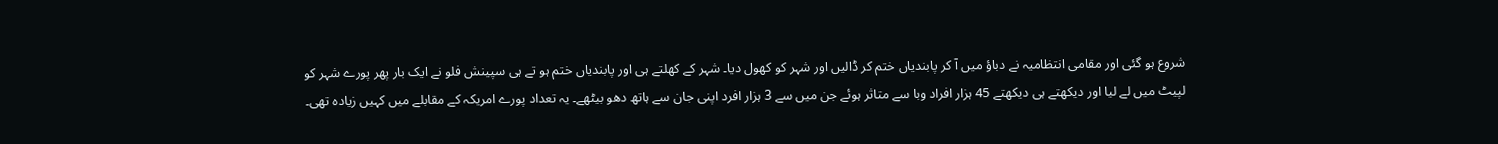شروع ہو گئی اور مقامی انتظامیہ نے دباؤ میں آ کر پابندیاں ختم کر ڈالیں اور شہر کو کھول دیا۔ شہر کے کھلتے ہی اور پابندیاں ختم ہو تے ہی سپینش فلو نے ایک بار پھر پورے شہر کو لپیٹ میں لے لیا اور دیکھتے ہی دیکھتے 45 ہزار افراد وبا سے متاثر ہوئے جن میں سے 3 ہزار افرد اپنی جان سے ہاتھ دھو بیٹھے۔ یہ تعداد پورے امریکہ کے مقابلے میں کہیں زیادہ تھی۔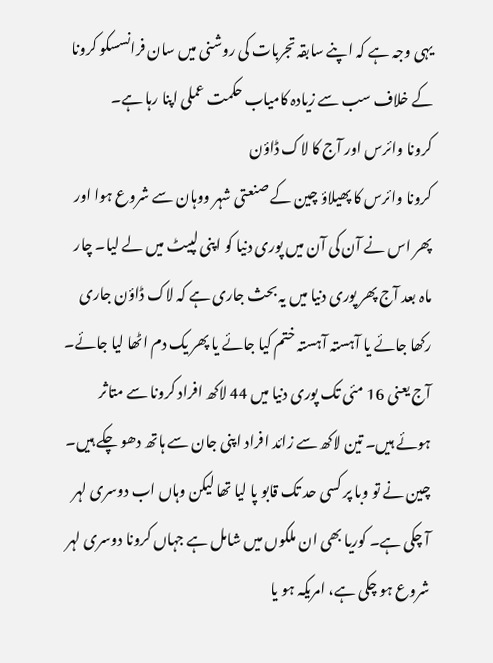یہی وجہ ہے کہ اپنے سابقہ تجربات کی روشنی میں سان فرانسسکو کرونا کے خلاف سب سے زیادہ کامیاب حکمت عملی اپنا رہا ہے۔
کرونا وائرس اور آج کا لاک ڈاؤن
کرونا وائرس کا پھیلاؤ چین کے صنعتی شہر ووہان سے شروع ہوا اور پھر اس نے آن کی آن میں پوری دنیا کو اپنی لپیٹ میں لے لیا۔ چار ماہ بعد آج پھر پوری دنیا میں یہ بحث جاری ہے کہ لاک ڈاؤن جاری رکھا جائے یا آہستہ آہستہ ختم کیا جائے یا پھر یک دم اٹھا لیا جائے۔ آج یعنی 16 مئی تک پوری دنیا میں 44 لاکھ افراد کرونا سے متاثر ہوئے ہیں۔ تین لاکھ سے زائد افراد اپنی جان سے ہاتھ دھو چکے ہیں۔ چین نے تو وبا پر کسی حد تک قابو پا لیا تھا لیکن وہاں اب دوسری لہر آ چکی ہے۔ کوریا بھی ان ملکوں میں شامل ہے جہاں کرونا دوسری لہر شروع ہو چکی ہے، امریکہ ہو یا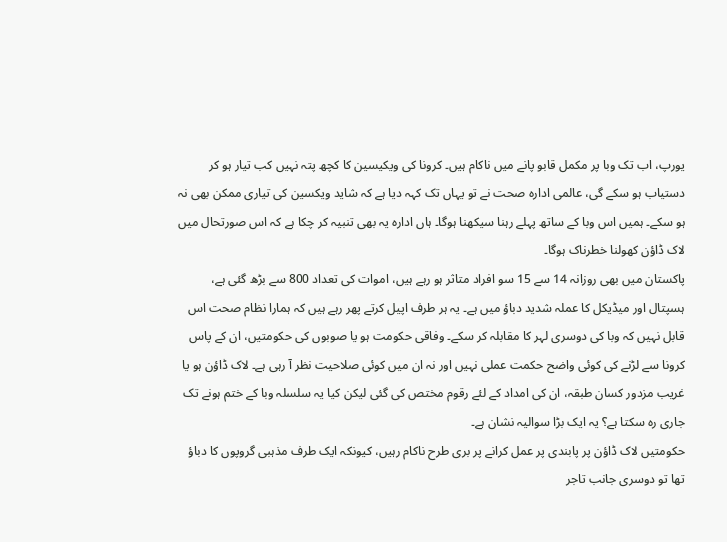یورپ، اب تک وبا پر مکمل قابو پانے میں ناکام ہیں۔ کرونا کی ویکیسین کا کچھ پتہ نہیں کب تیار ہو کر دستیاب ہو سکے گی، عالمی ادارہ صحت نے تو یہاں تک کہہ دیا ہے کہ شاید ویکسین کی تیاری ممکن بھی نہ ہو سکے۔ ہمیں اس وبا کے ساتھ پہلے رہنا سیکھنا ہوگا۔ ہاں ادارہ یہ بھی تنبیہ کر چکا ہے کہ اس صورتحال میں لاک ڈاؤن کھولنا خطرناک ہوگا۔
پاکستان میں بھی روزانہ 14 سے 15 سو افراد متاثر ہو رہے ہیں، اموات کی تعداد 800 سے بڑھ گئی ہے، ہسپتال اور میڈیکل کا عملہ شدید دباؤ میں ہے۔ یہ ہر طرف اپیل کرتے پھر رہے ہیں کہ ہمارا نظام صحت اس قابل نہیں کہ وبا کی دوسری لہر کا مقابلہ کر سکے۔ وفاقی حکومت ہو یا صوبوں کی حکومتیں، ان کے پاس کرونا سے لڑنے کی کوئی واضح حکمت عملی نہیں اور نہ ان میں کوئی صلاحیت نظر آ رہی ہے۔ لاک ڈاؤن ہو یا غریب مزدور کسان طبقہ، ان کی امداد کے لئے رقوم مختص کی گئی لیکن کیا یہ سلسلہ وبا کے ختم ہونے تک جاری رہ سکتا ہے؟ یہ ایک بڑا سوالیہ نشان ہے۔
حکومتیں لاک ڈاؤن پر پابندی پر عمل کرانے پر بری طرح ناکام رہیں، کیونکہ ایک طرف مذہبی گروپوں کا دباؤ تھا تو دوسری جانب تاجر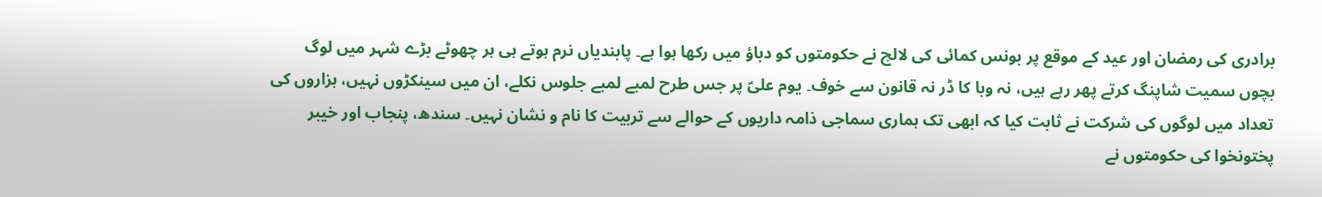برادری کی رمضان اور عید کے موقع پر بونس کمائی کی لالچ نے حکومتوں کو دباؤ میں رکھا ہوا ہے۔ پابندیاں نرم ہوتے ہی ہر چھوٹے بڑے شہر میں لوگ بچوں سمیت شاپنگ کرتے پھر رہے ہیں، نہ وبا کا ڈر نہ قانون سے خوف۔ یوم علیؑ پر جس طرح لمبے لمبے جلوس نکلے، ان میں سینکڑوں نہیں، ہزاروں کی تعداد میں لوگوں کی شرکت نے ثابت کیا کہ ابھی تک ہماری سماجی ذامہ داریوں کے حوالے سے تربیت کا نام و نشان نہیں۔ سندھ، پنجاب اور خیبر پختونخوا کی حکومتوں نے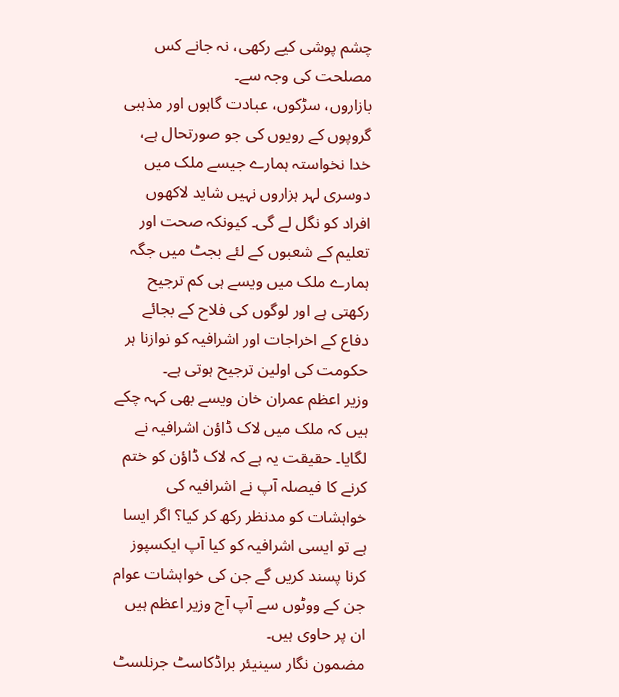چشم پوشی کیے رکھی، نہ جانے کس مصلحت کی وجہ سے۔
بازاروں، سڑکوں، عبادت گاہوں اور مذہبی گروپوں کے رویوں کی جو صورتحال ہے، خدا نخواستہ ہمارے جیسے ملک میں دوسری لہر ہزاروں نہیں شاید لاکھوں افراد کو نگل لے گی۔ کیونکہ صحت اور تعلیم کے شعبوں کے لئے بجٹ میں جگہ ہمارے ملک میں ویسے ہی کم ترجیح رکھتی ہے اور لوگوں کی فلاح کے بجائے دفاع کے اخراجات اور اشرافیہ کو نوازنا ہر حکومت کی اولین ترجیح ہوتی ہے۔
وزیر اعظم عمران خان ویسے بھی کہہ چکے ہیں کہ ملک میں لاک ڈاؤن اشرافیہ نے لگایا۔ حقیقت یہ ہے کہ لاک ڈاؤن کو ختم کرنے کا فیصلہ آپ نے اشرافیہ کی خواہشات کو مدنظر رکھ کر کیا؟ اگر ایسا ہے تو ایسی اشرافیہ کو کیا آپ ایکسپوز کرنا پسند کریں گے جن کی خواہشات عوام جن کے ووٹوں سے آپ آج وزیر اعظم ہیں ان پر حاوی ہیں۔
مضمون نگار سینیئر براڈکاسٹ جرنلسٹ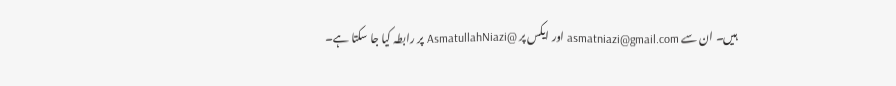ہیں۔ ان سے asmatniazi@gmail.com اور ایکس پر @AsmatullahNiazi پر رابطہ کیا جا سکتا ہے۔